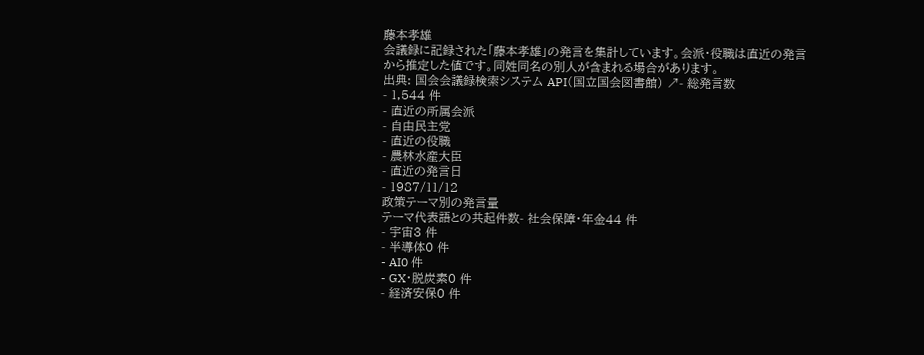藤本孝雄
会議録に記録された「藤本孝雄」の発言を集計しています。会派・役職は直近の発言から推定した値です。同姓同名の別人が含まれる場合があります。
出典: 国会会議録検索システム API(国立国会図書館) ↗- 総発言数
- 1,544 件
- 直近の所属会派
- 自由民主党
- 直近の役職
- 農林水産大臣
- 直近の発言日
- 1987/11/12
政策テーマ別の発言量
テーマ代表語との共起件数- 社会保障・年金44 件
- 宇宙3 件
- 半導体0 件
- AI0 件
- GX・脱炭素0 件
- 経済安保0 件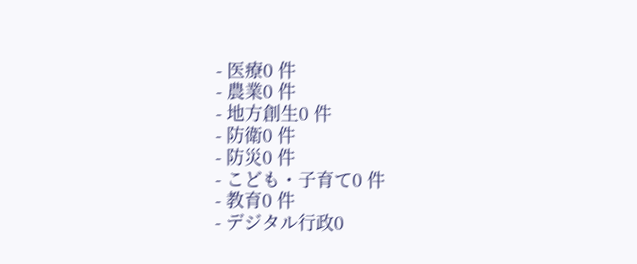- 医療0 件
- 農業0 件
- 地方創生0 件
- 防衛0 件
- 防災0 件
- こども・子育て0 件
- 教育0 件
- デジタル行政0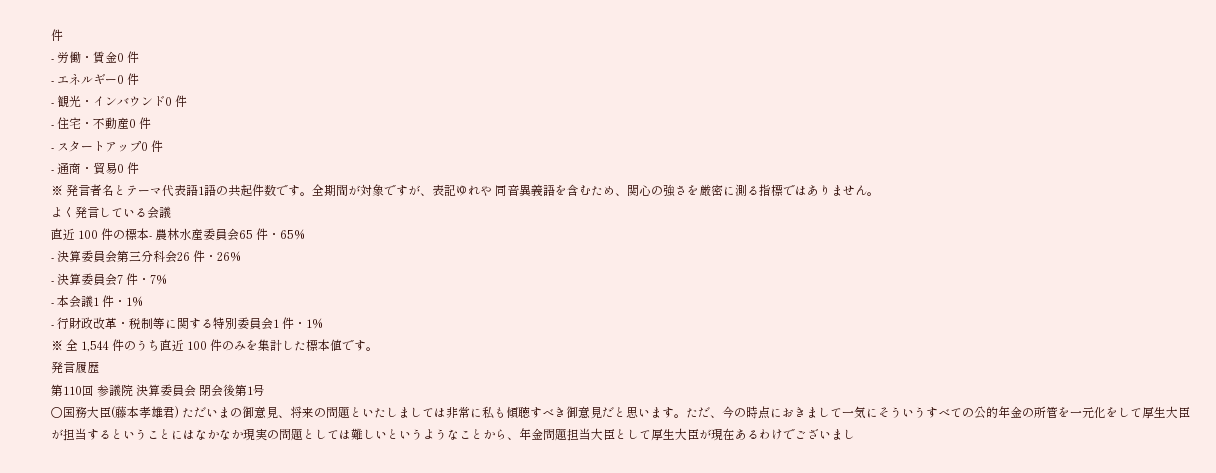件
- 労働・賃金0 件
- エネルギー0 件
- 観光・インバウンド0 件
- 住宅・不動産0 件
- スタートアップ0 件
- 通商・貿易0 件
※ 発言者名とテーマ代表語1語の共起件数です。全期間が対象ですが、表記ゆれや 同音異義語を含むため、関心の強さを厳密に測る指標ではありません。
よく発言している会議
直近 100 件の標本- 農林水産委員会65 件・65%
- 決算委員会第三分科会26 件・26%
- 決算委員会7 件・7%
- 本会議1 件・1%
- 行財政改革・税制等に関する特別委員会1 件・1%
※ 全 1,544 件のうち直近 100 件のみを集計した標本値です。
発言履歴
第110回 参議院 決算委員会 閉会後第1号
○国務大臣(藤本孝雄君) ただいまの御意見、将来の問題といたしましては非常に私も傾聴すべき御意見だと思います。ただ、今の時点におきまして一気にそういうすべての公的年金の所管を一元化をして厚生大臣が担当するということにはなかなか現実の問題としては難しいというようなことから、年金問題担当大臣として厚生大臣が現在あるわけでございまし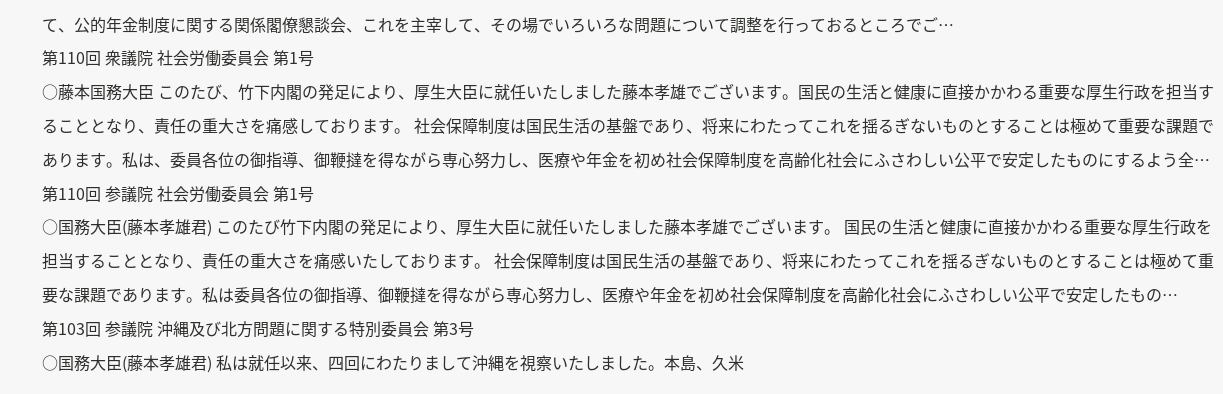て、公的年金制度に関する関係閣僚懇談会、これを主宰して、その場でいろいろな問題について調整を行っておるところでご…
第110回 衆議院 社会労働委員会 第1号
○藤本国務大臣 このたび、竹下内閣の発足により、厚生大臣に就任いたしました藤本孝雄でございます。国民の生活と健康に直接かかわる重要な厚生行政を担当することとなり、責任の重大さを痛感しております。 社会保障制度は国民生活の基盤であり、将来にわたってこれを揺るぎないものとすることは極めて重要な課題であります。私は、委員各位の御指導、御鞭撻を得ながら専心努力し、医療や年金を初め社会保障制度を高齢化社会にふさわしい公平で安定したものにするよう全…
第110回 参議院 社会労働委員会 第1号
○国務大臣(藤本孝雄君) このたび竹下内閣の発足により、厚生大臣に就任いたしました藤本孝雄でございます。 国民の生活と健康に直接かかわる重要な厚生行政を担当することとなり、責任の重大さを痛感いたしております。 社会保障制度は国民生活の基盤であり、将来にわたってこれを揺るぎないものとすることは極めて重要な課題であります。私は委員各位の御指導、御鞭撻を得ながら専心努力し、医療や年金を初め社会保障制度を高齢化社会にふさわしい公平で安定したもの…
第103回 参議院 沖縄及び北方問題に関する特別委員会 第3号
○国務大臣(藤本孝雄君) 私は就任以来、四回にわたりまして沖縄を視察いたしました。本島、久米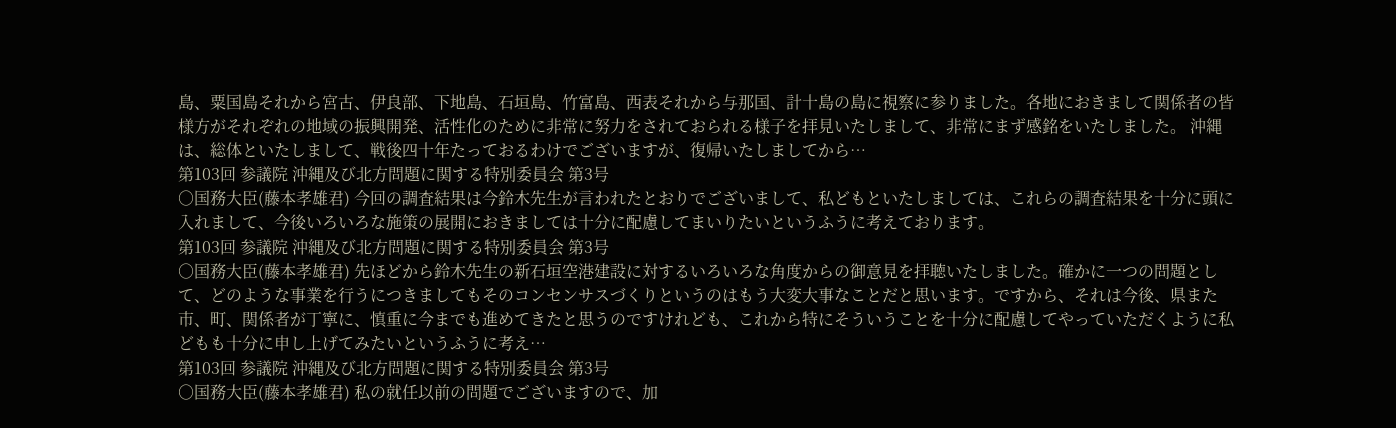島、粟国島それから宮古、伊良部、下地島、石垣島、竹富島、西表それから与那国、計十島の島に視察に参りました。各地におきまして関係者の皆様方がそれぞれの地域の振興開発、活性化のために非常に努力をされておられる様子を拝見いたしまして、非常にまず感銘をいたしました。 沖縄は、総体といたしまして、戦後四十年たっておるわけでございますが、復帰いたしましてから…
第103回 参議院 沖縄及び北方問題に関する特別委員会 第3号
○国務大臣(藤本孝雄君) 今回の調査結果は今鈴木先生が言われたとおりでございまして、私どもといたしましては、これらの調査結果を十分に頭に入れまして、今後いろいろな施策の展開におきましては十分に配慮してまいりたいというふうに考えております。
第103回 参議院 沖縄及び北方問題に関する特別委員会 第3号
○国務大臣(藤本孝雄君) 先ほどから鈴木先生の新石垣空港建設に対するいろいろな角度からの御意見を拝聴いたしました。確かに一つの問題として、どのような事業を行うにつきましてもそのコンセンサスづくりというのはもう大変大事なことだと思います。ですから、それは今後、県また市、町、関係者が丁寧に、慎重に今までも進めてきたと思うのですけれども、これから特にそういうことを十分に配慮してやっていただくように私どもも十分に申し上げてみたいというふうに考え…
第103回 参議院 沖縄及び北方問題に関する特別委員会 第3号
○国務大臣(藤本孝雄君) 私の就任以前の問題でございますので、加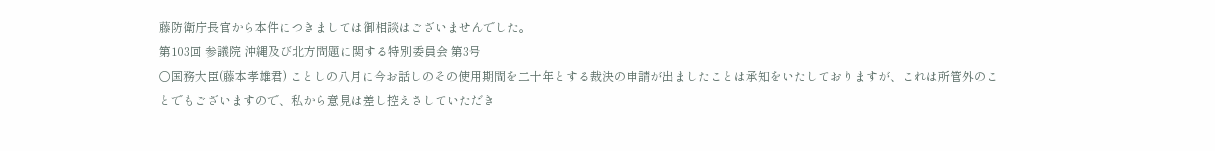藤防衛庁長官から本件につきましては御相談はございませんでした。
第103回 参議院 沖縄及び北方問題に関する特別委員会 第3号
○国務大臣(藤本孝雄君) ことしの八月に今お話しのその使用期間を二十年とする裁決の申請が出ましたことは承知をいたしておりますが、これは所管外のことでもございますので、私から意見は差し控えさしていただき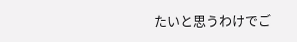たいと思うわけでご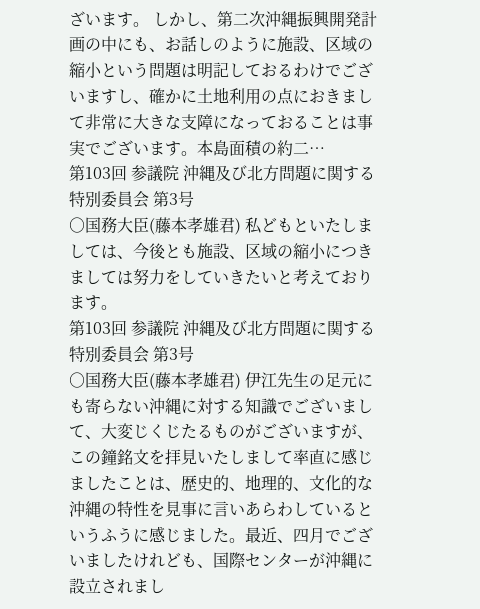ざいます。 しかし、第二次沖縄振興開発計画の中にも、お話しのように施設、区域の縮小という問題は明記しておるわけでございますし、確かに土地利用の点におきまして非常に大きな支障になっておることは事実でございます。本島面積の約二…
第103回 参議院 沖縄及び北方問題に関する特別委員会 第3号
○国務大臣(藤本孝雄君) 私どもといたしましては、今後とも施設、区域の縮小につきましては努力をしていきたいと考えております。
第103回 参議院 沖縄及び北方問題に関する特別委員会 第3号
○国務大臣(藤本孝雄君) 伊江先生の足元にも寄らない沖縄に対する知識でございまして、大変じくじたるものがございますが、この鐘銘文を拝見いたしまして率直に感じましたことは、歴史的、地理的、文化的な沖縄の特性を見事に言いあらわしているというふうに感じました。最近、四月でございましたけれども、国際センターが沖縄に設立されまし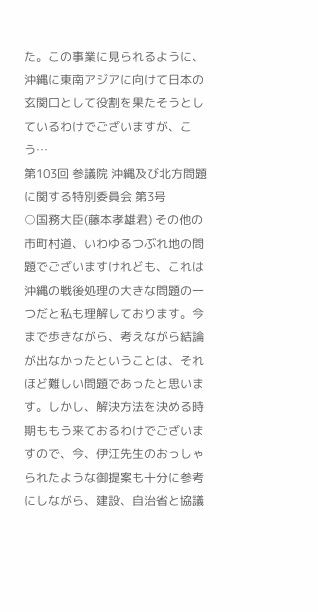た。この事業に見られるように、沖縄に東南アジアに向けて日本の玄関口として役割を果たそうとしているわけでございますが、こう…
第103回 参議院 沖縄及び北方問題に関する特別委員会 第3号
○国務大臣(藤本孝雄君) その他の市町村道、いわゆるつぶれ地の問題でございますけれども、これは沖縄の戦後処理の大きな問題の一つだと私も理解しております。今まで歩きながら、考えながら結論が出なかったということは、それほど難しい問題であったと思います。しかし、解決方法を決める時期ももう来ておるわけでございますので、今、伊江先生のおっしゃられたような御提案も十分に参考にしながら、建設、自治省と協議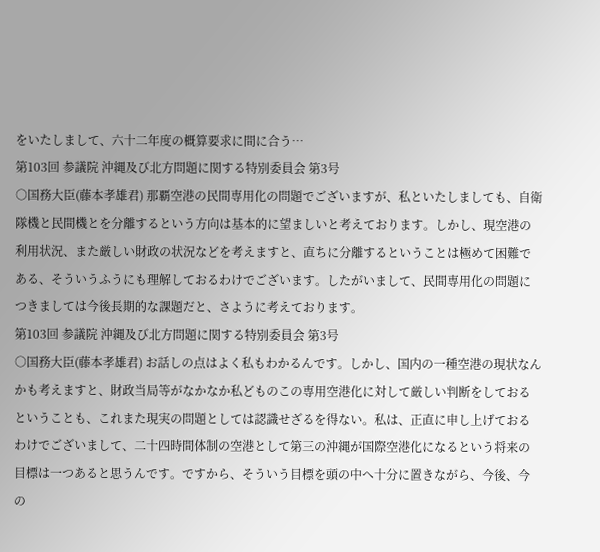をいたしまして、六十二年度の概算要求に間に合う…
第103回 参議院 沖縄及び北方問題に関する特別委員会 第3号
○国務大臣(藤本孝雄君) 那覇空港の民間専用化の問題でございますが、私といたしましても、自衛隊機と民間機とを分離するという方向は基本的に望ましいと考えております。しかし、現空港の利用状況、また厳しい財政の状況などを考えますと、直ちに分離するということは極めて困難である、そういうふうにも理解しておるわけでございます。したがいまして、民間専用化の問題につきましては今後長期的な課題だと、さように考えております。
第103回 参議院 沖縄及び北方問題に関する特別委員会 第3号
○国務大臣(藤本孝雄君) お話しの点はよく私もわかるんです。しかし、国内の一種空港の現状なんかも考えますと、財政当局等がなかなか私どものこの専用空港化に対して厳しい判断をしておるということも、これまた現実の問題としては認識せざるを得ない。私は、正直に申し上げておるわけでございまして、二十四時間体制の空港として第三の沖縄が国際空港化になるという将来の目標は一つあると思うんです。ですから、そういう目標を頭の中へ十分に置きながら、今後、今の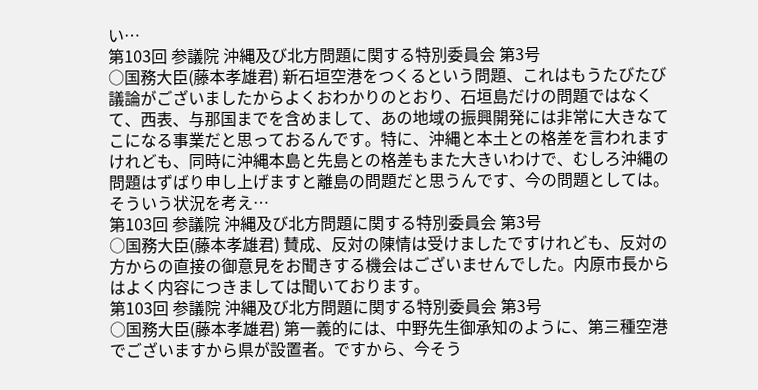い…
第103回 参議院 沖縄及び北方問題に関する特別委員会 第3号
○国務大臣(藤本孝雄君) 新石垣空港をつくるという問題、これはもうたびたび議論がございましたからよくおわかりのとおり、石垣島だけの問題ではなくて、西表、与那国までを含めまして、あの地域の振興開発には非常に大きなてこになる事業だと思っておるんです。特に、沖縄と本土との格差を言われますけれども、同時に沖縄本島と先島との格差もまた大きいわけで、むしろ沖縄の問題はずばり申し上げますと離島の問題だと思うんです、今の問題としては。そういう状況を考え…
第103回 参議院 沖縄及び北方問題に関する特別委員会 第3号
○国務大臣(藤本孝雄君) 賛成、反対の陳情は受けましたですけれども、反対の方からの直接の御意見をお聞きする機会はございませんでした。内原市長からはよく内容につきましては聞いております。
第103回 参議院 沖縄及び北方問題に関する特別委員会 第3号
○国務大臣(藤本孝雄君) 第一義的には、中野先生御承知のように、第三種空港でございますから県が設置者。ですから、今そう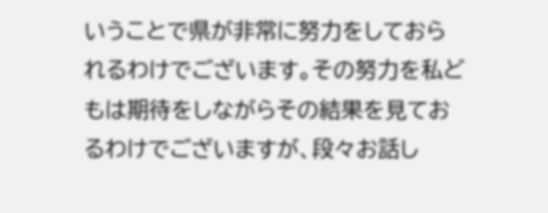いうことで県が非常に努力をしておられるわけでございます。その努力を私どもは期待をしながらその結果を見ておるわけでございますが、段々お話し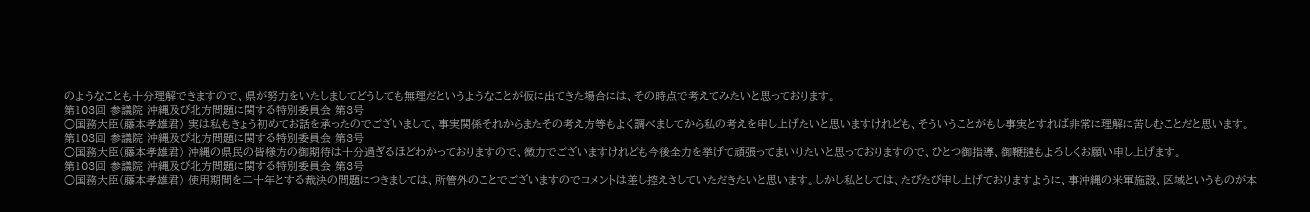のようなことも十分理解できますので、県が努力をいたしましてどうしても無理だというようなことが仮に出てきた場合には、その時点で考えてみたいと思っております。
第103回 参議院 沖縄及び北方問題に関する特別委員会 第3号
○国務大臣(藤本孝雄君) 実は私もきょう初めてお話を承ったのでございまして、事実関係それからまたその考え方等もよく調べましてから私の考えを申し上げたいと思いますけれども、そういうことがもし事実とすれば非常に理解に苦しむことだと思います。
第103回 参議院 沖縄及び北方問題に関する特別委員会 第3号
○国務大臣(藤本孝雄君) 沖縄の県民の皆様方の御期待は十分過ぎるほどわかっておりますので、微力でございますけれども今後全力を挙げて頑張ってまいりたいと思っておりますので、ひとつ御指導、御鞭撻もよろしくお願い申し上げます。
第103回 参議院 沖縄及び北方問題に関する特別委員会 第3号
○国務大臣(藤本孝雄君) 使用期間を二十年とする裁決の問題につきましては、所管外のことでございますのでコメントは差し控えさしていただきたいと思います。しかし私としては、たびたび申し上げておりますように、事沖縄の米軍施設、区域というものが本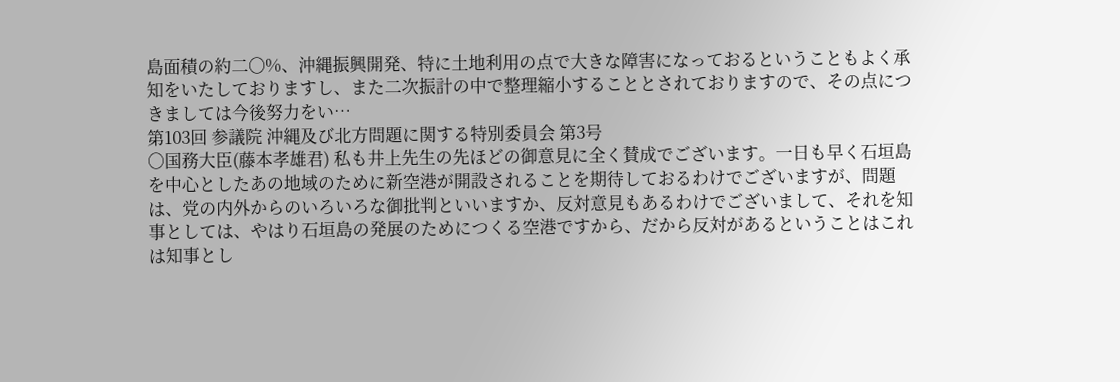島面積の約二〇%、沖縄振興開発、特に土地利用の点で大きな障害になっておるということもよく承知をいたしておりますし、また二次振計の中で整理縮小することとされておりますので、その点につきましては今後努力をい…
第103回 参議院 沖縄及び北方問題に関する特別委員会 第3号
○国務大臣(藤本孝雄君) 私も井上先生の先ほどの御意見に全く賛成でございます。一日も早く石垣島を中心としたあの地域のために新空港が開設されることを期待しておるわけでございますが、問題は、党の内外からのいろいろな御批判といいますか、反対意見もあるわけでございまして、それを知事としては、やはり石垣島の発展のためにつくる空港ですから、だから反対があるということはこれは知事とし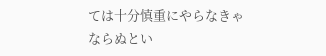ては十分慎重にやらなきゃならぬとい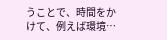うことで、時間をかけて、例えば環境…